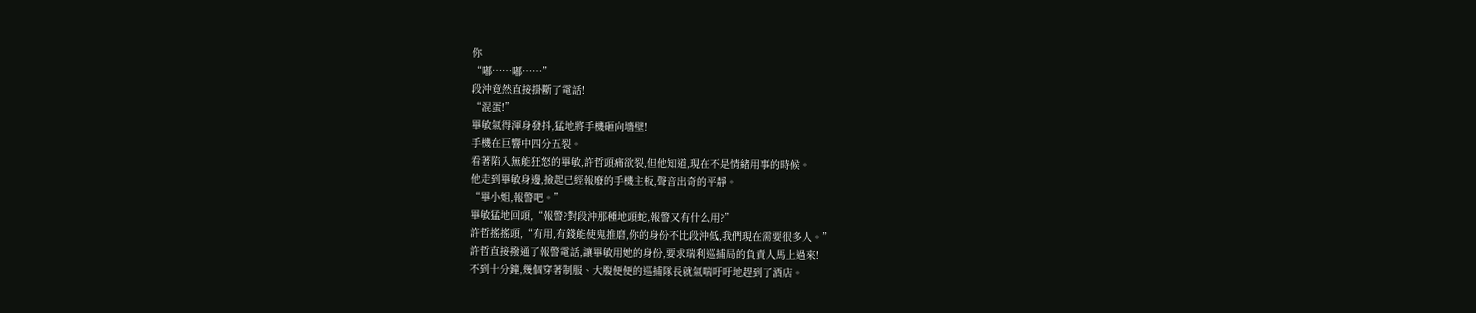你
“嘟……嘟……”
段沖竟然直接掛斷了電話!
“混蛋!”
畢敏氣得渾身發抖,猛地將手機砸向墻壁!
手機在巨響中四分五裂。
看著陷入無能狂怒的畢敏,許哲頭痛欲裂,但他知道,現在不是情緒用事的時候。
他走到畢敏身邊,撿起已經報廢的手機主板,聲音出奇的平靜。
“畢小姐,報警吧。”
畢敏猛地回頭,“報警?對段沖那種地頭蛇,報警又有什么用?”
許哲搖搖頭,“有用,有錢能使鬼推磨,你的身份不比段沖低,我們現在需要很多人。”
許哲直接撥通了報警電話,讓畢敏用她的身份,要求瑞利巡捕局的負責人馬上過來!
不到十分鐘,幾個穿著制服、大腹便便的巡捕隊長就氣喘吁吁地趕到了酒店。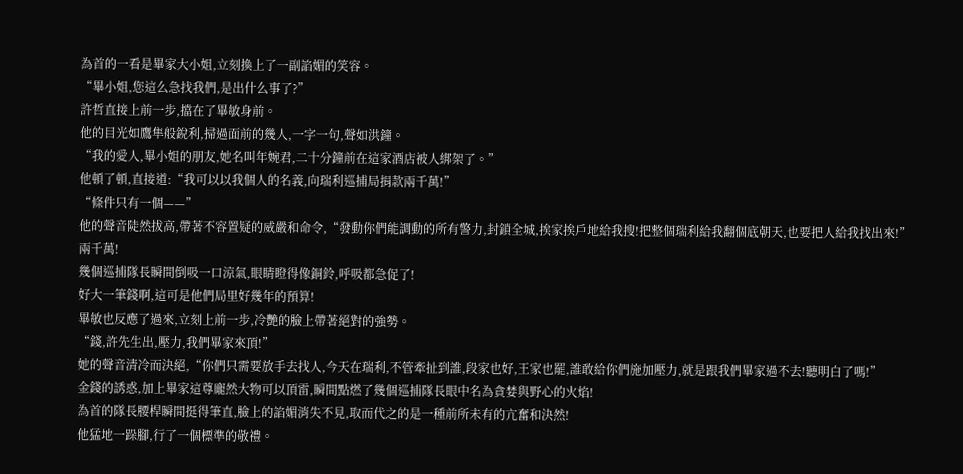為首的一看是畢家大小姐,立刻換上了一副諂媚的笑容。
“畢小姐,您這么急找我們,是出什么事了?”
許哲直接上前一步,擋在了畢敏身前。
他的目光如鷹隼般銳利,掃過面前的幾人,一字一句,聲如洪鐘。
“我的愛人,畢小姐的朋友,她名叫年婉君,二十分鐘前在這家酒店被人綁架了。”
他頓了頓,直接道:“我可以以我個人的名義,向瑞利巡捕局捐款兩千萬!”
“條件只有一個——”
他的聲音陡然拔高,帶著不容置疑的威嚴和命令,“發動你們能調動的所有警力,封鎖全城,挨家挨戶地給我搜!把整個瑞利給我翻個底朝天,也要把人給我找出來!”
兩千萬!
幾個巡捕隊長瞬間倒吸一口涼氣,眼睛瞪得像銅鈴,呼吸都急促了!
好大一筆錢啊,這可是他們局里好幾年的預算!
畢敏也反應了過來,立刻上前一步,冷艷的臉上帶著絕對的強勢。
“錢,許先生出,壓力,我們畢家來頂!”
她的聲音清冷而決絕,“你們只需要放手去找人,今天在瑞利,不管牽扯到誰,段家也好,王家也罷,誰敢給你們施加壓力,就是跟我們畢家過不去!聽明白了嗎!”
金錢的誘惑,加上畢家這尊龐然大物可以頂雷,瞬間點燃了幾個巡捕隊長眼中名為貪婪與野心的火焰!
為首的隊長腰桿瞬間挺得筆直,臉上的諂媚消失不見,取而代之的是一種前所未有的亢奮和決然!
他猛地一跺腳,行了一個標準的敬禮。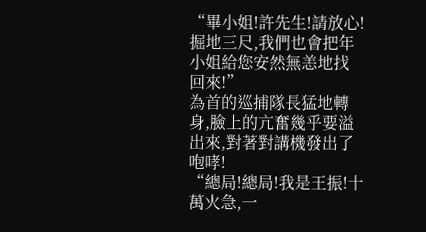“畢小姐!許先生!請放心!掘地三尺,我們也會把年小姐給您安然無恙地找回來!”
為首的巡捕隊長猛地轉身,臉上的亢奮幾乎要溢出來,對著對講機發出了咆哮!
“總局!總局!我是王振!十萬火急,一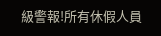級警報!所有休假人員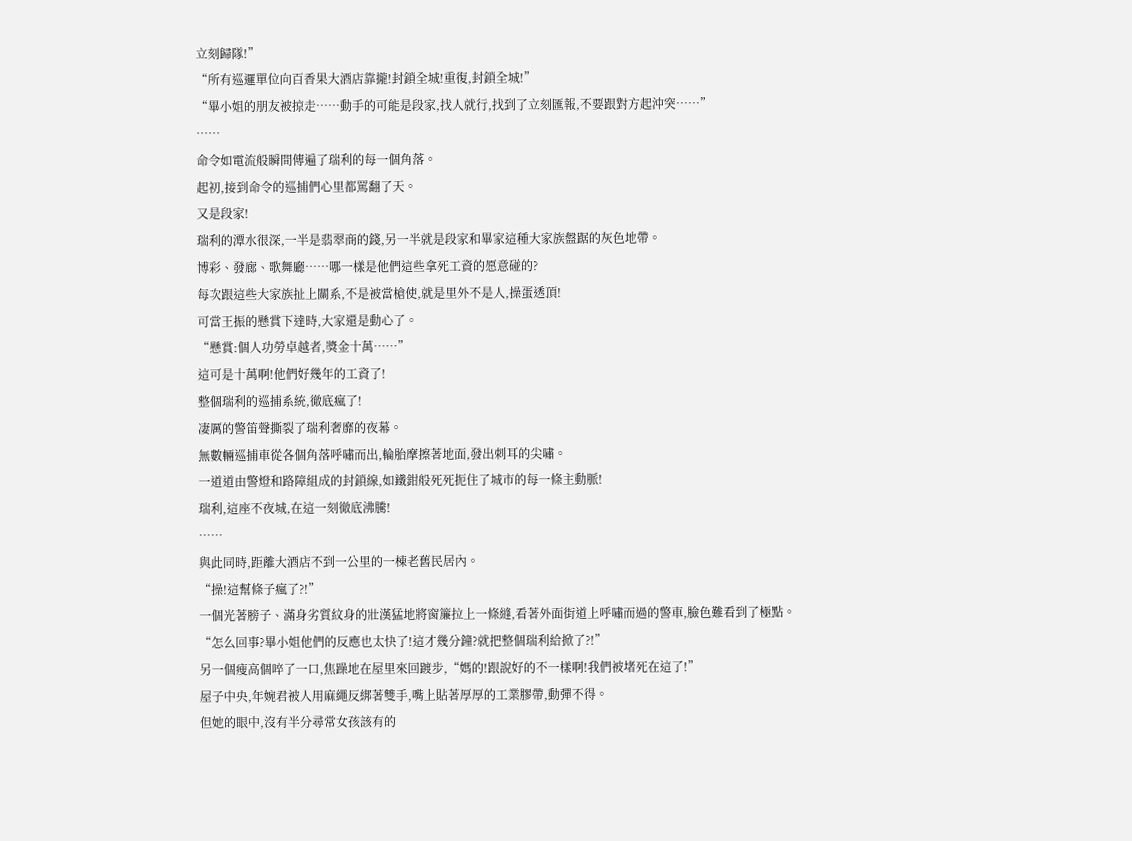立刻歸隊!”
“所有巡邏單位向百香果大酒店靠攏!封鎖全城!重復,封鎖全城!”
“畢小姐的朋友被掠走……動手的可能是段家,找人就行,找到了立刻匯報,不要跟對方起沖突……”
……
命令如電流般瞬間傳遍了瑞利的每一個角落。
起初,接到命令的巡捕們心里都罵翻了天。
又是段家!
瑞利的潭水很深,一半是翡翠商的錢,另一半就是段家和畢家這種大家族盤踞的灰色地帶。
博彩、發廊、歌舞廳……哪一樣是他們這些拿死工資的愿意碰的?
每次跟這些大家族扯上關系,不是被當槍使,就是里外不是人,操蛋透頂!
可當王振的懸賞下達時,大家還是動心了。
“懸賞:個人功勞卓越者,獎金十萬……”
這可是十萬啊!他們好幾年的工資了!
整個瑞利的巡捕系統,徹底瘋了!
凄厲的警笛聲撕裂了瑞利奢靡的夜幕。
無數輛巡捕車從各個角落呼嘯而出,輪胎摩擦著地面,發出刺耳的尖嘯。
一道道由警燈和路障組成的封鎖線,如鐵鉗般死死扼住了城市的每一條主動脈!
瑞利,這座不夜城,在這一刻徹底沸騰!
……
與此同時,距離大酒店不到一公里的一棟老舊民居內。
“操!這幫條子瘋了?!”
一個光著膀子、滿身劣質紋身的壯漢猛地將窗簾拉上一條縫,看著外面街道上呼嘯而過的警車,臉色難看到了極點。
“怎么回事?畢小姐他們的反應也太快了!這才幾分鐘?就把整個瑞利給掀了?!”
另一個瘦高個啐了一口,焦躁地在屋里來回踱步,“媽的!跟說好的不一樣啊!我們被堵死在這了!”
屋子中央,年婉君被人用麻繩反綁著雙手,嘴上貼著厚厚的工業膠帶,動彈不得。
但她的眼中,沒有半分尋常女孩該有的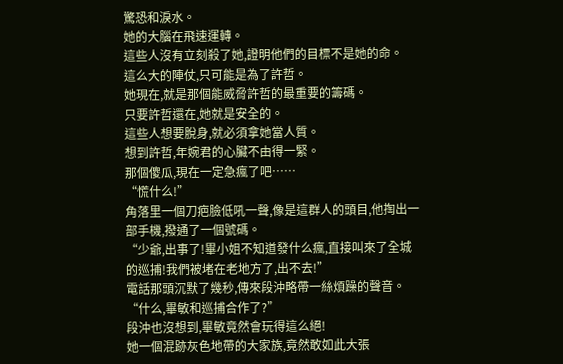驚恐和淚水。
她的大腦在飛速運轉。
這些人沒有立刻殺了她,證明他們的目標不是她的命。
這么大的陣仗,只可能是為了許哲。
她現在,就是那個能威脅許哲的最重要的籌碼。
只要許哲還在,她就是安全的。
這些人想要脫身,就必須拿她當人質。
想到許哲,年婉君的心臟不由得一緊。
那個傻瓜,現在一定急瘋了吧……
“慌什么!”
角落里一個刀疤臉低吼一聲,像是這群人的頭目,他掏出一部手機,撥通了一個號碼。
“少爺,出事了!畢小姐不知道發什么瘋,直接叫來了全城的巡捕!我們被堵在老地方了,出不去!”
電話那頭沉默了幾秒,傳來段沖略帶一絲煩躁的聲音。
“什么,畢敏和巡捕合作了?”
段沖也沒想到,畢敏竟然會玩得這么絕!
她一個混跡灰色地帶的大家族,竟然敢如此大張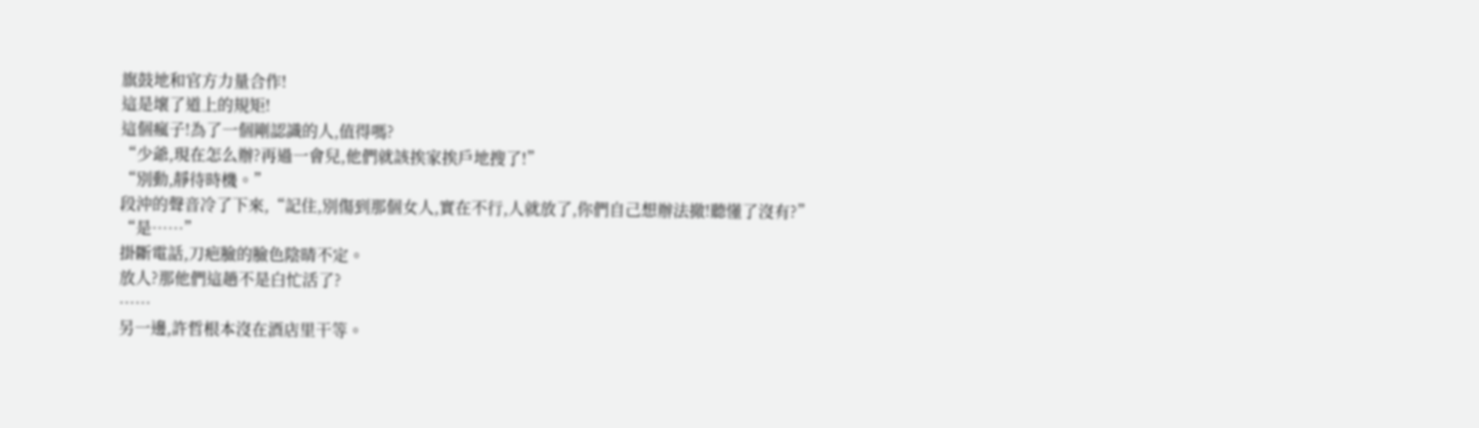旗鼓地和官方力量合作!
這是壞了道上的規矩!
這個瘋子!為了一個剛認識的人,值得嗎?
“少爺,現在怎么辦?再過一會兒,他們就該挨家挨戶地搜了!”
“別動,靜待時機。”
段沖的聲音冷了下來,“記住,別傷到那個女人,實在不行,人就放了,你們自己想辦法撤!聽懂了沒有?”
“是……”
掛斷電話,刀疤臉的臉色陰晴不定。
放人?那他們這趟不是白忙活了?
……
另一邊,許哲根本沒在酒店里干等。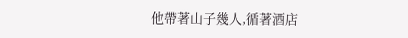他帶著山子幾人,循著酒店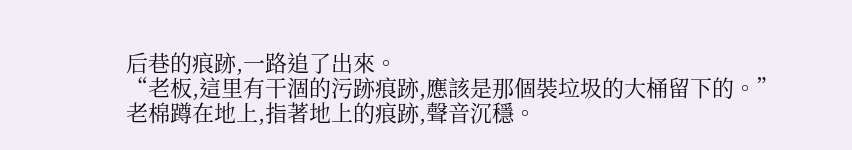后巷的痕跡,一路追了出來。
“老板,這里有干涸的污跡痕跡,應該是那個裝垃圾的大桶留下的。”
老棉蹲在地上,指著地上的痕跡,聲音沉穩。